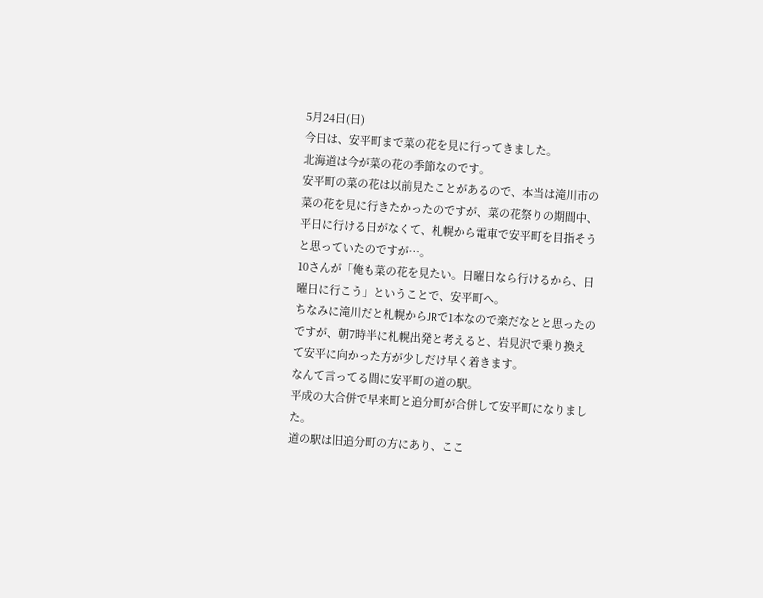5月24日(日)
今日は、安平町まで菜の花を見に行ってきました。
北海道は今が菜の花の季節なのです。
安平町の菜の花は以前見たことがあるので、本当は滝川市の菜の花を見に行きたかったのですが、菜の花祭りの期間中、平日に行ける日がなくて、札幌から電車で安平町を目指そうと思っていたのですが…。
10さんが「俺も菜の花を見たい。日曜日なら行けるから、日曜日に行こう」ということで、安平町へ。
ちなみに滝川だと札幌からJRで1本なので楽だなとと思ったのですが、朝7時半に札幌出発と考えると、岩見沢で乗り換えて安平に向かった方が少しだけ早く着きます。
なんて言ってる間に安平町の道の駅。
平成の大合併で早来町と追分町が合併して安平町になりました。
道の駅は旧追分町の方にあり、ここ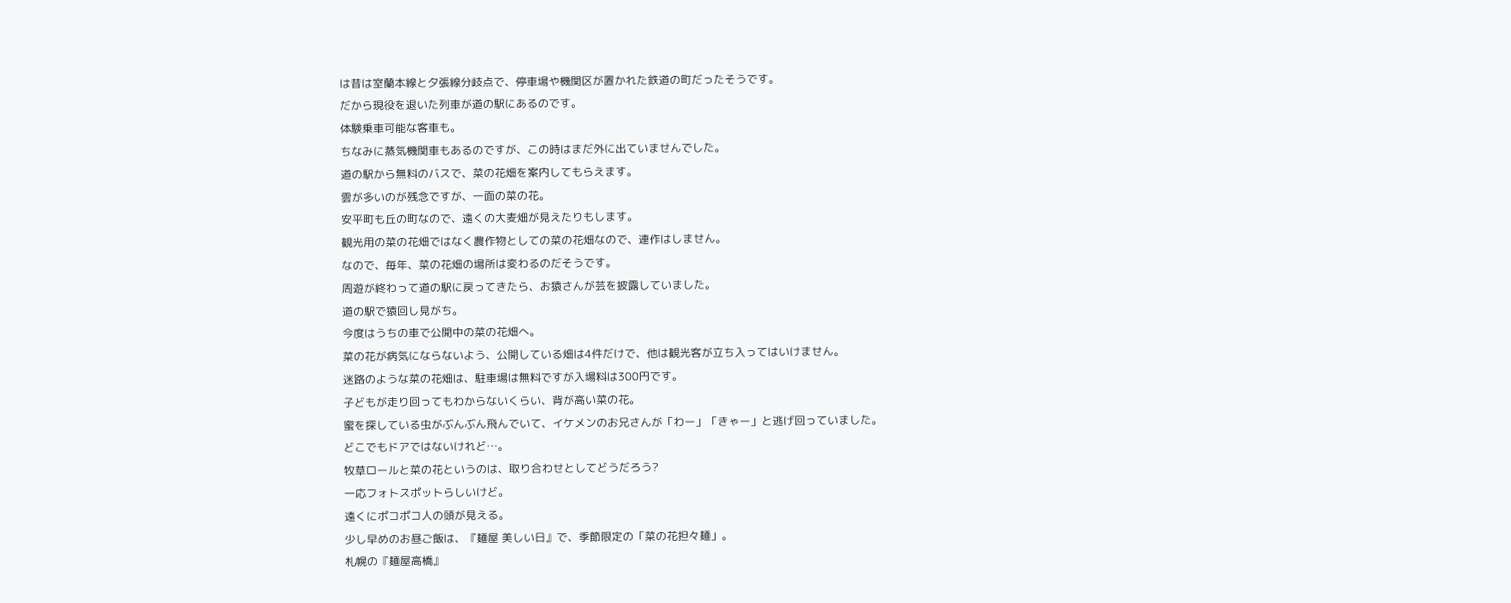は昔は室蘭本線と夕張線分岐点で、停車場や機関区が置かれた鉄道の町だったそうです。
だから現役を退いた列車が道の駅にあるのです。
体験乗車可能な客車も。
ちなみに蒸気機関車もあるのですが、この時はまだ外に出ていませんでした。
道の駅から無料のバスで、菜の花畑を案内してもらえます。
雲が多いのが残念ですが、一面の菜の花。
安平町も丘の町なので、遠くの大麦畑が見えたりもします。
観光用の菜の花畑ではなく農作物としての菜の花畑なので、連作はしません。
なので、毎年、菜の花畑の場所は変わるのだそうです。
周遊が終わって道の駅に戻ってきたら、お猿さんが芸を披露していました。
道の駅で猿回し見がち。
今度はうちの車で公開中の菜の花畑へ。
菜の花が病気にならないよう、公開している畑は4件だけで、他は観光客が立ち入ってはいけません。
迷路のような菜の花畑は、駐車場は無料ですが入場料は300円です。
子どもが走り回ってもわからないくらい、背が高い菜の花。
蜜を探している虫がぶんぶん飛んでいて、イケメンのお兄さんが「わー」「きゃー」と逃げ回っていました。
どこでもドアではないけれど…。
牧草ロールと菜の花というのは、取り合わせとしてどうだろう?
一応フォトスポットらしいけど。
遠くにポコポコ人の頭が見える。
少し早めのお昼ご飯は、『麺屋 美しい日』で、季節限定の「菜の花担々麺」。
札幌の『麺屋高橋』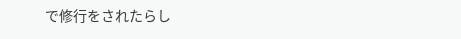で修行をされたらし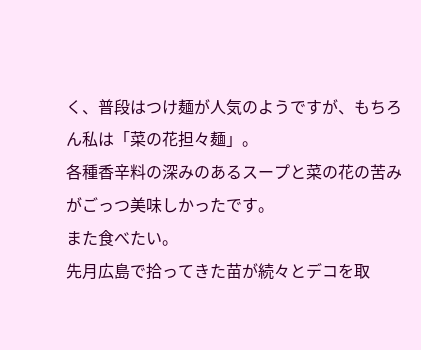く、普段はつけ麺が人気のようですが、もちろん私は「菜の花担々麺」。
各種香辛料の深みのあるスープと菜の花の苦みがごっつ美味しかったです。
また食べたい。
先月広島で拾ってきた苗が続々とデコを取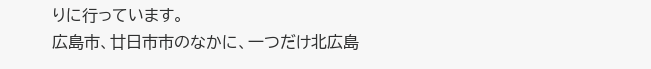りに行っています。
広島市、廿日市市のなかに、一つだけ北広島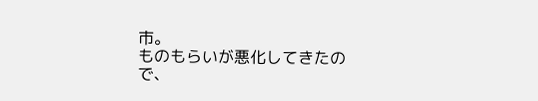市。
ものもらいが悪化してきたので、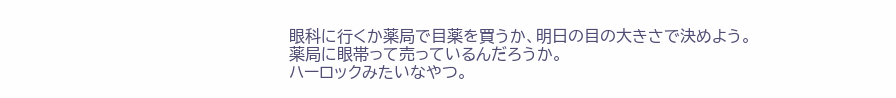眼科に行くか薬局で目薬を買うか、明日の目の大きさで決めよう。
薬局に眼帯って売っているんだろうか。
ハーロックみたいなやつ。